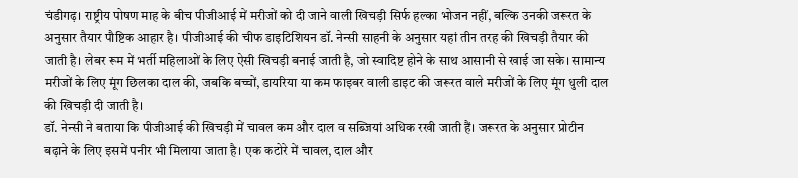चंडीगढ़। राष्ट्रीय पोषण माह के बीच पीजीआई में मरीजों को दी जाने वाली खिचड़ी सिर्फ हल्का भोजन नहीं, बल्कि उनकी जरूरत के अनुसार तैयार पौष्टिक आहार है। पीजीआई की चीफ डाइटिशियन डॉ. नेन्सी साहनी के अनुसार यहां तीन तरह की खिचड़ी तैयार की जाती है। लेबर रूम में भर्ती महिलाओं के लिए ऐसी खिचड़ी बनाई जाती है, जो स्वादिष्ट होने के साथ आसानी से खाई जा सके। सामान्य मरीजों के लिए मूंग छिलका दाल की, जबकि बच्चों, डायरिया या कम फाइबर वाली डाइट की जरूरत वाले मरीजों के लिए मूंग धुली दाल की खिचड़ी दी जाती है।
डॉ. नेन्सी ने बताया कि पीजीआई की खिचड़ी में चावल कम और दाल व सब्जियां अधिक रखी जाती हैं। जरूरत के अनुसार प्रोटीन बढ़ाने के लिए इसमें पनीर भी मिलाया जाता है। एक कटोरे में चावल, दाल और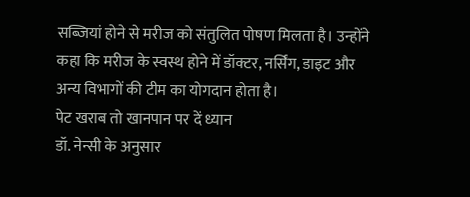सब्जियां होने से मरीज को संतुलित पोषण मिलता है। उन्होंने कहा कि मरीज के स्वस्थ होने में डॉक्टर, नर्सिंग, डाइट और अन्य विभागों की टीम का योगदान होता है।
पेट खराब तो खानपान पर दें ध्यान
डॉ. नेन्सी के अनुसार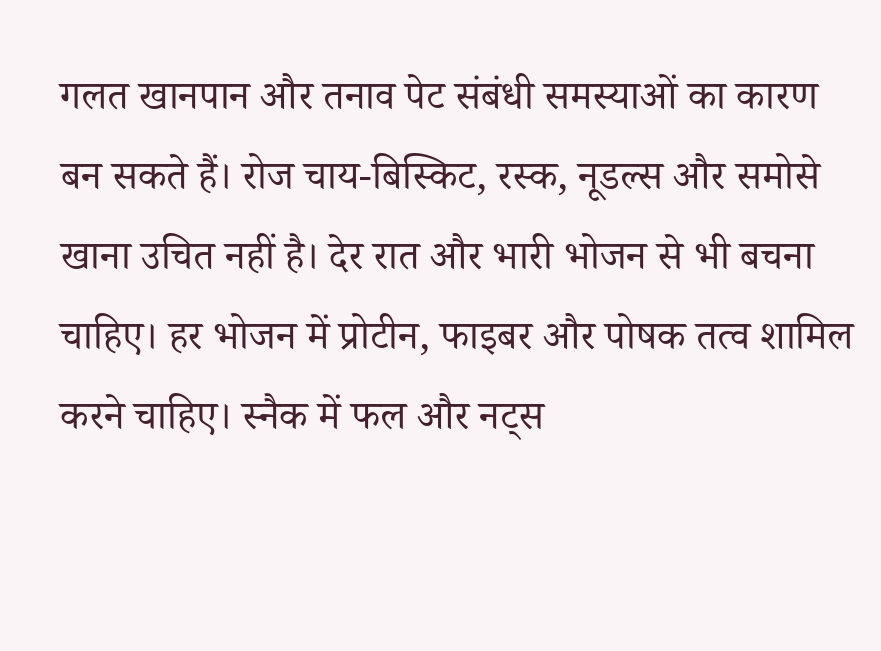गलत खानपान और तनाव पेट संबंधी समस्याओं का कारण बन सकते हैं। रोज चाय-बिस्किट, रस्क, नूडल्स और समोसे खाना उचित नहीं है। देर रात और भारी भोजन से भी बचना चाहिए। हर भोजन में प्रोटीन, फाइबर और पोषक तत्व शामिल करने चाहिए। स्नैक में फल और नट्स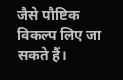जैसे पौष्टिक विकल्प लिए जा सकते हैं।